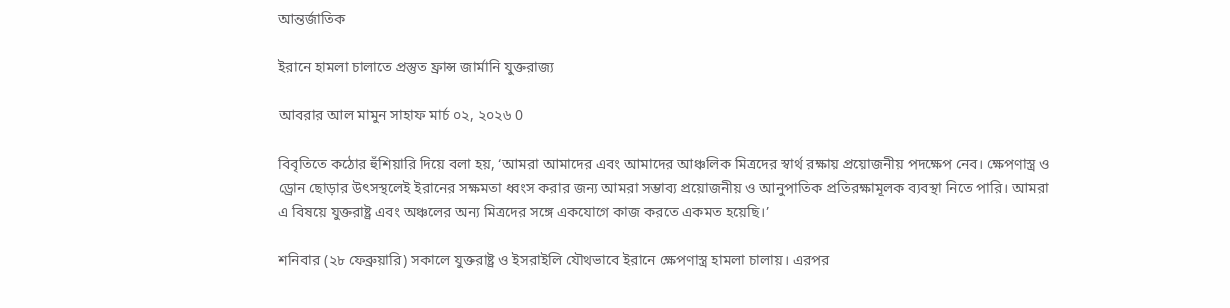আন্তর্জাতিক

ইরানে হামলা চালাতে প্রস্তুত ফ্রান্স জার্মানি যুক্তরাজ্য

আবরার আল মামুন সাহাফ মার্চ ০২, ২০২৬ 0

বিবৃতিতে কঠোর হুঁশিয়ারি দিয়ে বলা হয়, ‘আমরা আমাদের এবং আমাদের আঞ্চলিক মিত্রদের স্বার্থ রক্ষায় প্রয়োজনীয় পদক্ষেপ নেব। ক্ষেপণাস্ত্র ও ড্রোন ছোড়ার উৎসস্থলেই ইরানের সক্ষমতা ধ্বংস করার জন্য আমরা সম্ভাব্য প্রয়োজনীয় ও আনুপাতিক প্রতিরক্ষামূলক ব্যবস্থা নিতে পারি। আমরা এ বিষয়ে যুক্তরাষ্ট্র এবং অঞ্চলের অন্য মিত্রদের সঙ্গে একযোগে কাজ করতে একমত হয়েছি।’

শনিবার (২৮ ফেব্রুয়ারি) সকালে যুক্তরাষ্ট্র ও ইসরাইলি যৌথভাবে ইরানে ক্ষেপণাস্ত্র হামলা চালায়। এরপর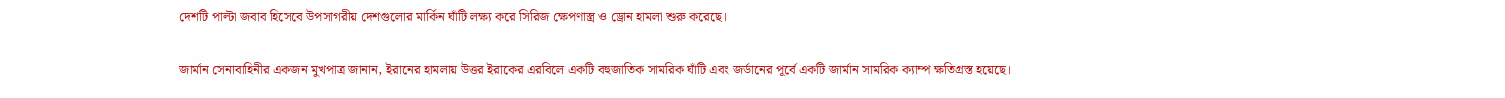দেশটি পাল্টা জবাব হিসেবে উপসাগরীয় দেশগুলোর মার্কিন ঘাঁটি লক্ষ্য করে সিরিজ ক্ষেপণাস্ত্র ও ড্রোন হামলা শুরু করেছে।

জার্মান সেনাবাহিনীর একজন মুখপাত্র জানান, ইরানের হামলায় উত্তর ইরাকের এরবিলে একটি বহুজাতিক সামরিক ঘাঁটি এবং জর্ডানের পূর্বে একটি জার্মান সামরিক ক্যাম্প ক্ষতিগ্রস্ত হয়েছে।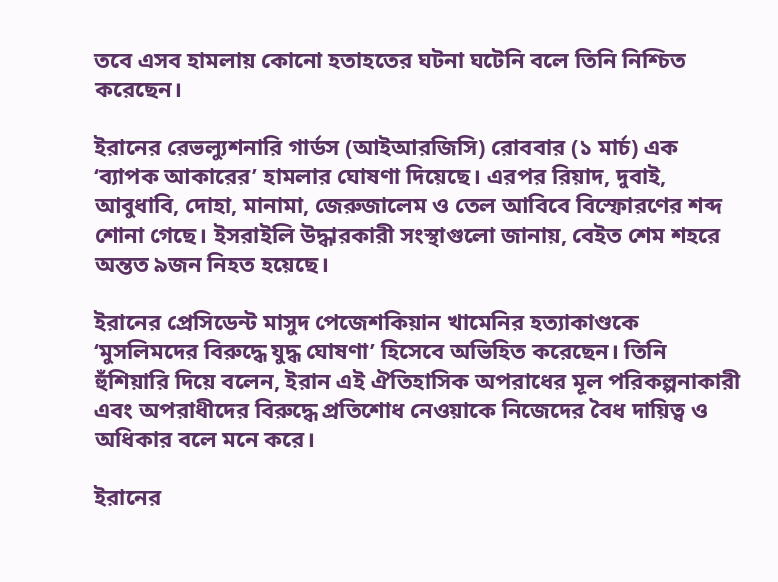তবে এসব হামলায় কোনো হতাহতের ঘটনা ঘটেনি বলে তিনি নিশ্চিত করেছেন।

ইরানের রেভল্যুশনারি গার্ডস (আইআরজিসি) রোববার (১ মার্চ) এক ‘ব্যাপক আকারের’ হামলার ঘোষণা দিয়েছে। এরপর রিয়াদ, দুবাই, আবুধাবি, দোহা, মানামা, জেরুজালেম ও তেল আবিবে বিস্ফোরণের শব্দ শোনা গেছে। ইসরাইলি উদ্ধারকারী সংস্থাগুলো জানায়, বেইত শেম শহরে অন্তত ৯জন নিহত হয়েছে।

ইরানের প্রেসিডেন্ট মাসুদ পেজেশকিয়ান খামেনির হত্যাকাণ্ডকে ‘মুসলিমদের বিরুদ্ধে যুদ্ধ ঘোষণা’ হিসেবে অভিহিত করেছেন। তিনি হুঁশিয়ারি দিয়ে বলেন, ইরান এই ঐতিহাসিক অপরাধের মূল পরিকল্পনাকারী এবং অপরাধীদের বিরুদ্ধে প্রতিশোধ নেওয়াকে নিজেদের বৈধ দায়িত্ব ও অধিকার বলে মনে করে।

ইরানের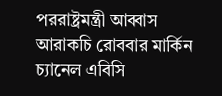পররাষ্ট্রমন্ত্রী আব্বাস আরাকচি রোববার মার্কিন চ্যানেল এবিসি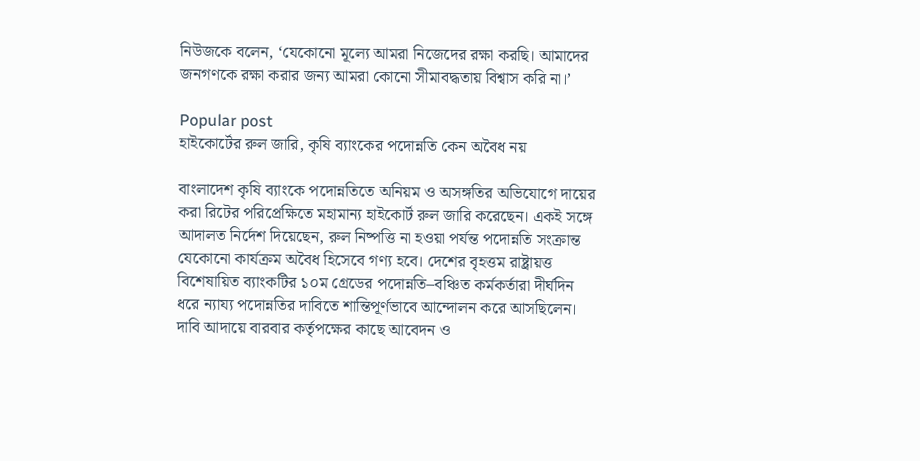নিউজকে বলেন, ‘যেকোনো মূল্যে আমরা নিজেদের রক্ষা করছি। আমাদের জনগণকে রক্ষা করার জন্য আমরা কোনো সীমাবদ্ধতায় বিশ্বাস করি না।’

Popular post
হাইকোর্টের রুল জারি, কৃষি ব্যাংকের পদোন্নতি কেন অবৈধ নয়

বাংলাদেশ কৃষি ব্যাংকে পদোন্নতিতে অনিয়ম ও অসঙ্গতির অভিযোগে দায়ের করা রিটের পরিপ্রেক্ষিতে মহামান্য হাইকোর্ট রুল জারি করেছেন। একই সঙ্গে আদালত নির্দেশ দিয়েছেন, রুল নিষ্পত্তি না হওয়া পর্যন্ত পদোন্নতি সংক্রান্ত যেকোনো কার্যক্রম অবৈধ হিসেবে গণ্য হবে। দেশের বৃহত্তম রাষ্ট্রায়ত্ত বিশেষায়িত ব্যাংকটির ১০ম গ্রেডের পদোন্নতি–বঞ্চিত কর্মকর্তারা দীর্ঘদিন ধরে ন্যায্য পদোন্নতির দাবিতে শান্তিপূর্ণভাবে আন্দোলন করে আসছিলেন। দাবি আদায়ে বারবার কর্তৃপক্ষের কাছে আবেদন ও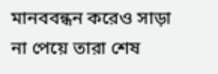মানববন্ধন করেও সাড়া না পেয়ে তারা শেষ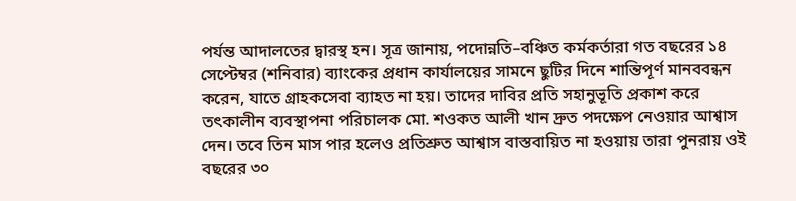পর্যন্ত আদালতের দ্বারস্থ হন। সূত্র জানায়, পদোন্নতি–বঞ্চিত কর্মকর্তারা গত বছরের ১৪ সেপ্টেম্বর (শনিবার) ব্যাংকের প্রধান কার্যালয়ের সামনে ছুটির দিনে শান্তিপূর্ণ মানববন্ধন করেন, যাতে গ্রাহকসেবা ব্যাহত না হয়। তাদের দাবির প্রতি সহানুভূতি প্রকাশ করে তৎকালীন ব্যবস্থাপনা পরিচালক মো. শওকত আলী খান দ্রুত পদক্ষেপ নেওয়ার আশ্বাস দেন। তবে তিন মাস পার হলেও প্রতিশ্রুত আশ্বাস বাস্তবায়িত না হওয়ায় তারা পুনরায় ওই বছরের ৩০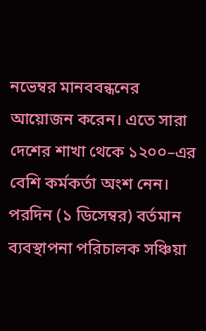নভেম্বর মানববন্ধনের আয়োজন করেন। এতে সারা দেশের শাখা থেকে ১২০০–এর বেশি কর্মকর্তা অংশ নেন। পরদিন (১ ডিসেম্বর) বর্তমান ব্যবস্থাপনা পরিচালক সঞ্চিয়া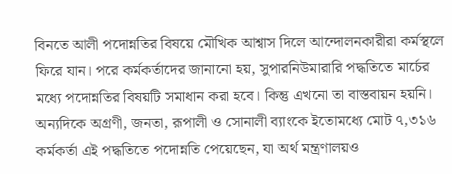বিনতে আলী পদোন্নতির বিষয়ে মৌখিক আশ্বাস দিলে আন্দোলনকারীরা কর্মস্থলে ফিরে যান। পরে কর্মকর্তাদের জানানো হয়, সুপারনিউমারারি পদ্ধতিতে মার্চের মধ্যে পদোন্নতির বিষয়টি সমাধান করা হবে। কিন্তু এখনো তা বাস্তবায়ন হয়নি। অন্যদিকে অগ্রণী, জনতা, রূপালী ও সোনালী ব্যাংকে ইতোমধ্যে মোট ৭,৩১৬ কর্মকর্তা এই পদ্ধতিতে পদোন্নতি পেয়েছেন, যা অর্থ মন্ত্রণালয়ও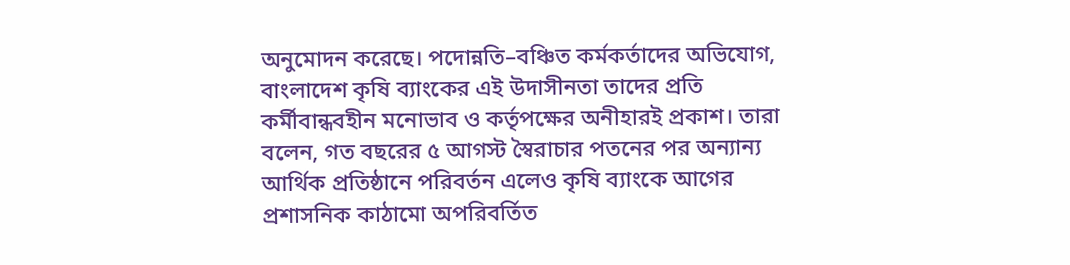অনুমোদন করেছে। পদোন্নতি–বঞ্চিত কর্মকর্তাদের অভিযোগ, বাংলাদেশ কৃষি ব্যাংকের এই উদাসীনতা তাদের প্রতি কর্মীবান্ধবহীন মনোভাব ও কর্তৃপক্ষের অনীহারই প্রকাশ। তারা বলেন, গত বছরের ৫ আগস্ট স্বৈরাচার পতনের পর অন্যান্য আর্থিক প্রতিষ্ঠানে পরিবর্তন এলেও কৃষি ব্যাংকে আগের প্রশাসনিক কাঠামো অপরিবর্তিত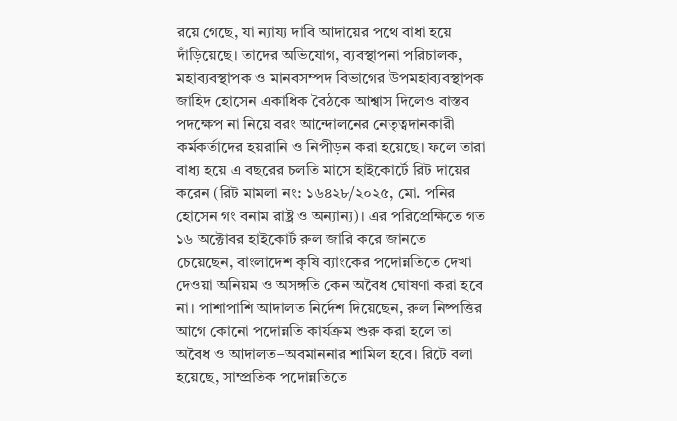রয়ে গেছে, যা ন্যায্য দাবি আদায়ের পথে বাধা হয়ে দাঁড়িয়েছে। তাদের অভিযোগ, ব্যবস্থাপনা পরিচালক, মহাব্যবস্থাপক ও মানবসম্পদ বিভাগের উপমহাব্যবস্থাপক জাহিদ হোসেন একাধিক বৈঠকে আশ্বাস দিলেও বাস্তব পদক্ষেপ না নিয়ে বরং আন্দোলনের নেতৃত্বদানকারী কর্মকর্তাদের হয়রানি ও নিপীড়ন করা হয়েছে। ফলে তারা বাধ্য হয়ে এ বছরের চলতি মাসে হাইকোর্টে রিট দায়ের করেন (রিট মামলা নং: ১৬৪২৮/২০২৫, মো. পনির হোসেন গং বনাম রাষ্ট্র ও অন্যান্য)। এর পরিপ্রেক্ষিতে গত ১৬ অক্টোবর হাইকোর্ট রুল জারি করে জানতে চেয়েছেন, বাংলাদেশ কৃষি ব্যাংকের পদোন্নতিতে দেখা দেওয়া অনিয়ম ও অসঙ্গতি কেন অবৈধ ঘোষণা করা হবে না। পাশাপাশি আদালত নির্দেশ দিয়েছেন, রুল নিষ্পত্তির আগে কোনো পদোন্নতি কার্যক্রম শুরু করা হলে তা অবৈধ ও আদালত–অবমাননার শামিল হবে। রিটে বলা হয়েছে, সাম্প্রতিক পদোন্নতিতে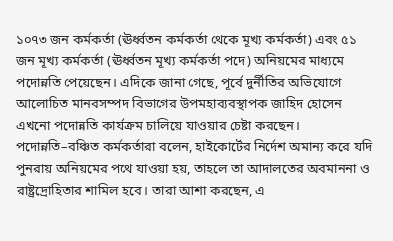১০৭৩ জন কর্মকর্তা (ঊর্ধ্বতন কর্মকর্তা থেকে মূখ্য কর্মকর্তা) এবং ৫১ জন মূখ্য কর্মকর্তা (ঊর্ধ্বতন মূখ্য কর্মকর্তা পদে) অনিয়মের মাধ্যমে পদোন্নতি পেয়েছেন। এদিকে জানা গেছে, পূর্বে দুর্নীতির অভিযোগে আলোচিত মানবসম্পদ বিভাগের উপমহাব্যবস্থাপক জাহিদ হোসেন এখনো পদোন্নতি কার্যক্রম চালিয়ে যাওয়ার চেষ্টা করছেন। পদোন্নতি–বঞ্চিত কর্মকর্তারা বলেন, হাইকোর্টের নির্দেশ অমান্য করে যদি পুনরায় অনিয়মের পথে যাওয়া হয়, তাহলে তা আদালতের অবমাননা ও রাষ্ট্রদ্রোহিতার শামিল হবে। তারা আশা করছেন, এ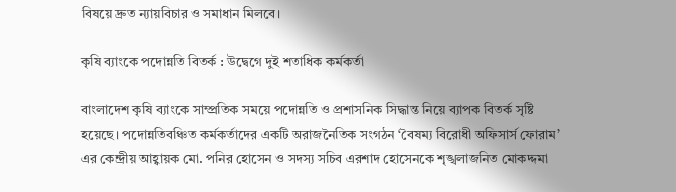বিষয়ে দ্রুত ন্যায়বিচার ও সমাধান মিলবে।

কৃষি ব্যাংকে পদোন্নতি বিতর্ক : উদ্বেগে দুই শতাধিক কর্মকর্তা

বাংলাদেশ কৃষি ব্যাংকে সাম্প্রতিক সময়ে পদোন্নতি ও প্রশাসনিক সিদ্ধান্ত নিয়ে ব্যাপক বিতর্ক সৃষ্টি হয়েছে। পদোন্নতিবঞ্চিত কর্মকর্তাদের একটি অরাজনৈতিক সংগঠন ‘বৈষম্য বিরোধী অফিসার্স ফোরাম’ এর কেন্দ্রীয় আহ্বায়ক মো. পনির হোসেন ও সদস্য সচিব এরশাদ হোসেনকে শৃঙ্খলাজনিত মোকদ্দমা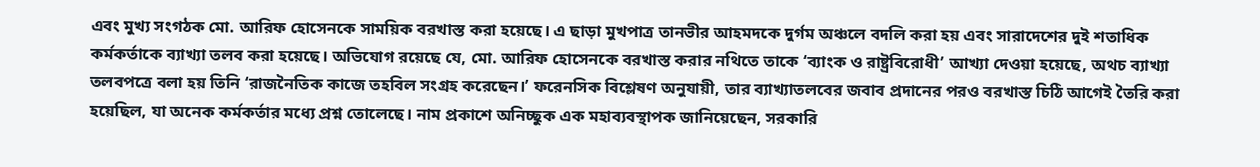এবং মুখ্য সংগঠক মো. আরিফ হোসেনকে সাময়িক বরখাস্ত করা হয়েছে। এ ছাড়া মুখপাত্র তানভীর আহমদকে দুর্গম অঞ্চলে বদলি করা হয় এবং সারাদেশের দুই শতাধিক কর্মকর্তাকে ব্যাখ্যা তলব করা হয়েছে। অভিযোগ রয়েছে যে, মো. আরিফ হোসেনকে বরখাস্ত করার নথিতে তাকে ‘ব্যাংক ও রাষ্ট্রবিরোধী’ আখ্যা দেওয়া হয়েছে, অথচ ব্যাখ্যা তলবপত্রে বলা হয় তিনি ‘রাজনৈতিক কাজে তহবিল সংগ্রহ করেছেন।’ ফরেনসিক বিশ্লেষণ অনুযায়ী, তার ব্যাখ্যাতলবের জবাব প্রদানের পরও বরখাস্ত চিঠি আগেই তৈরি করা হয়েছিল, যা অনেক কর্মকর্তার মধ্যে প্রশ্ন তোলেছে। নাম প্রকাশে অনিচ্ছুক এক মহাব্যবস্থাপক জানিয়েছেন, সরকারি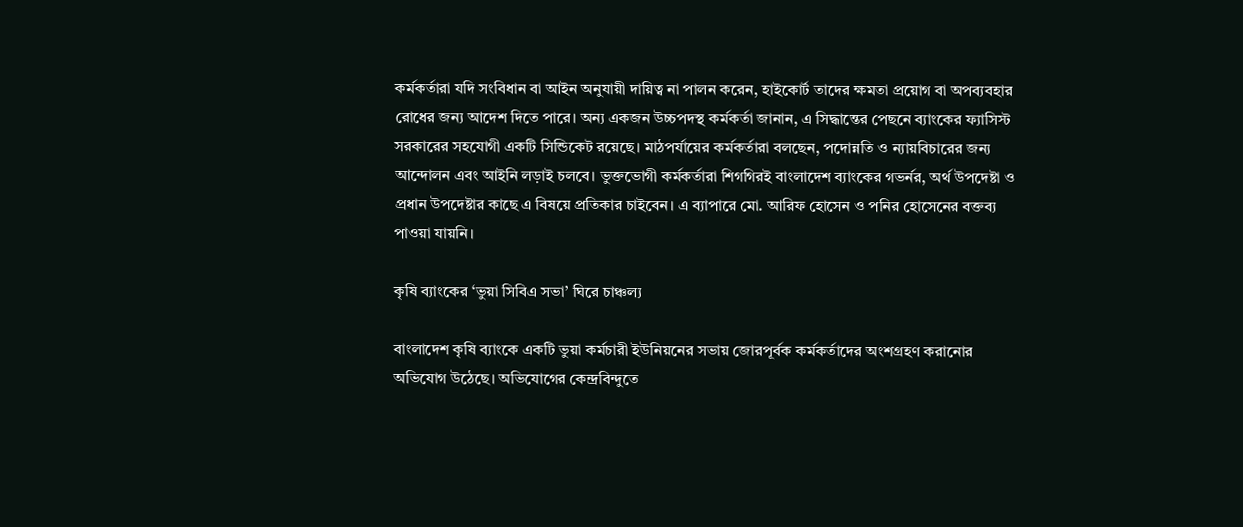কর্মকর্তারা যদি সংবিধান বা আইন অনুযায়ী দায়িত্ব না পালন করেন, হাইকোর্ট তাদের ক্ষমতা প্রয়োগ বা অপব্যবহার রোধের জন্য আদেশ দিতে পারে। অন্য একজন উচ্চপদস্থ কর্মকর্তা জানান, এ সিদ্ধান্তের পেছনে ব্যাংকের ফ্যাসিস্ট সরকারের সহযোগী একটি সিন্ডিকেট রয়েছে। মাঠপর্যায়ের কর্মকর্তারা বলছেন, পদোন্নতি ও ন্যায়বিচারের জন্য আন্দোলন এবং আইনি লড়াই চলবে। ভুক্তভোগী কর্মকর্তারা শিগগিরই বাংলাদেশ ব্যাংকের গভর্নর, অর্থ উপদেষ্টা ও প্রধান উপদেষ্টার কাছে এ বিষয়ে প্রতিকার চাইবেন। এ ব্যাপারে মো. আরিফ হোসেন ও পনির হোসেনের বক্তব্য পাওয়া যায়নি।

কৃষি ব্যাংকের ‘ভুয়া সিবিএ সভা’ ঘিরে চাঞ্চল্য

বাংলাদেশ কৃষি ব্যাংকে একটি ভুয়া কর্মচারী ইউনিয়নের সভায় জোরপূর্বক কর্মকর্তাদের অংশগ্রহণ করানোর অভিযোগ উঠেছে। অভিযোগের কেন্দ্রবিন্দুতে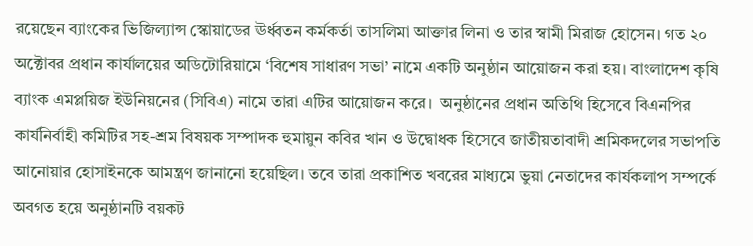রয়েছেন ব্যাংকের ভিজিল্যান্স স্কোয়াডের ঊর্ধ্বতন কর্মকর্তা তাসলিমা আক্তার লিনা ও তার স্বামী মিরাজ হোসেন। গত ২০ অক্টোবর প্রধান কার্যালয়ের অডিটোরিয়ামে ‘বিশেষ সাধারণ সভা’ নামে একটি অনুষ্ঠান আয়োজন করা হয়। বাংলাদেশ কৃষি ব্যাংক এমপ্লয়িজ ইউনিয়নের (সিবিএ) নামে তারা এটির আয়োজন করে।  অনুষ্ঠানের প্রধান অতিথি হিসেবে বিএনপির কার্যনির্বাহী কমিটির সহ-শ্রম বিষয়ক সম্পাদক হুমায়ুন কবির খান ও উদ্বোধক হিসেবে জাতীয়তাবাদী শ্রমিকদলের সভাপতি আনোয়ার হোসাইনকে আমন্ত্রণ জানানো হয়েছিল। তবে তারা প্রকাশিত খবরের মাধ্যমে ভুয়া নেতাদের কার্যকলাপ সম্পর্কে অবগত হয়ে অনুষ্ঠানটি বয়কট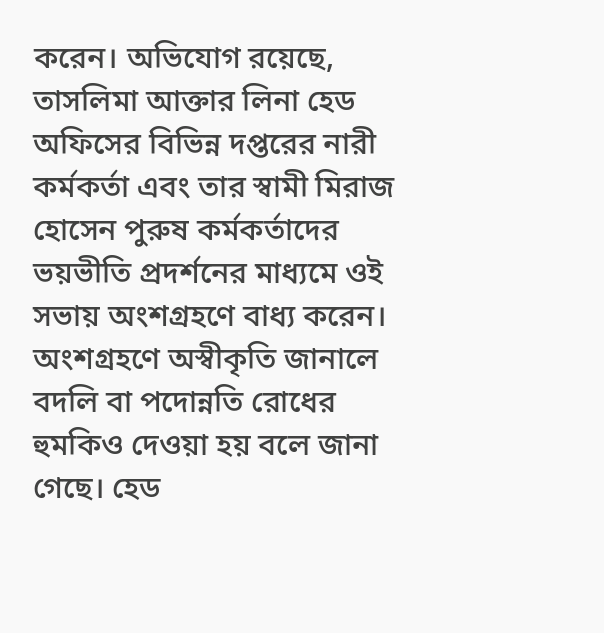করেন। অভিযোগ রয়েছে, তাসলিমা আক্তার লিনা হেড অফিসের বিভিন্ন দপ্তরের নারী কর্মকর্তা এবং তার স্বামী মিরাজ হোসেন পুরুষ কর্মকর্তাদের ভয়ভীতি প্রদর্শনের মাধ্যমে ওই সভায় অংশগ্রহণে বাধ্য করেন। অংশগ্রহণে অস্বীকৃতি জানালে বদলি বা পদোন্নতি রোধের হুমকিও দেওয়া হয় বলে জানা গেছে। হেড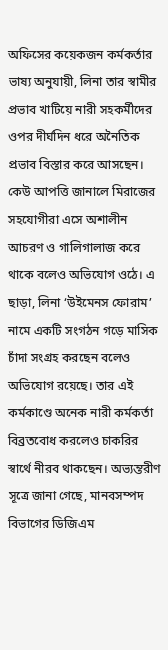অফিসের কয়েকজন কর্মকর্তার ভাষ্য অনুযায়ী, লিনা তার স্বামীর প্রভাব খাটিয়ে নারী সহকর্মীদের ওপর দীর্ঘদিন ধরে অনৈতিক প্রভাব বিস্তার করে আসছেন। কেউ আপত্তি জানালে মিরাজের সহযোগীরা এসে অশালীন আচরণ ও গালিগালাজ করে থাকে বলেও অভিযোগ ওঠে। এ ছাড়া, লিনা ‘উইমেনস ফোরাম’ নামে একটি সংগঠন গড়ে মাসিক চাঁদা সংগ্রহ করছেন বলেও অভিযোগ রয়েছে। তার এই কর্মকাণ্ডে অনেক নারী কর্মকর্তা বিব্রতবোধ করলেও চাকরির স্বার্থে নীরব থাকছেন। অভ্যন্তরীণ সূত্রে জানা গেছে, মানবসম্পদ বিভাগের ডিজিএম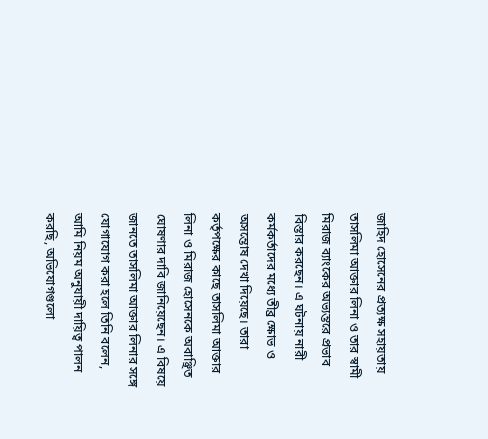জাহিদ হোসেনের প্রত্যক্ষ সহায়তায় তাসলিমা আক্তার লিনা ও তার স্বামী মিরাজ ব্যাংকের অভ্যন্তরে প্রভাব বিস্তার করছেন। এ ঘটনায় নারী কর্মকর্তাদের মধ্যে তীব্র ক্ষোভ ও অসন্তোষ দেখা দিয়েছে। তারা কর্তৃপক্ষের কাছে তাসলিমা আক্তার লিনা ও মিরাজ হোসেনকে অবাঞ্ছিত ঘোষণার দাবি জানিয়েছেন। এ বিষয়ে জানতে তাসলিমা আক্তার লিনার সঙ্গে যোগাযোগ করা হলে তিনি বলেন, আমি নিয়ম অনুযায়ী দায়িত্ব পালন করছি, অভিযোগগুলো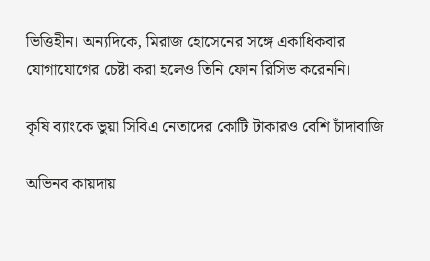ভিত্তিহীন। অন্যদিকে, মিরাজ হোসেনের সঙ্গে একাধিকবার যোগাযোগের চেষ্টা করা হলেও তিনি ফোন রিসিভ করেননি।

কৃষি ব্যাংকে ভুয়া সিবিএ নেতাদের কোটি টাকারও বেশি চাঁদাবাজি

অভিনব কায়দায়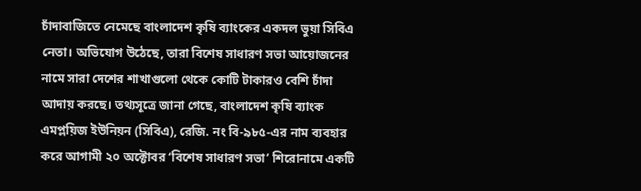চাঁদাবাজিতে নেমেছে বাংলাদেশ কৃষি ব্যাংকের একদল ভুয়া সিবিএ নেতা। অভিযোগ উঠেছে, তারা বিশেষ সাধারণ সভা আয়োজনের নামে সারা দেশের শাখাগুলো থেকে কোটি টাকারও বেশি চাঁদা আদায় করছে। তথ্যসূত্রে জানা গেছে, বাংলাদেশ কৃষি ব্যাংক এমপ্লয়িজ ইউনিয়ন (সিবিএ), রেজি. নং বি-৯৮৫-এর নাম ব্যবহার করে আগামী ২০ অক্টোবর ‘বিশেষ সাধারণ সভা’ শিরোনামে একটি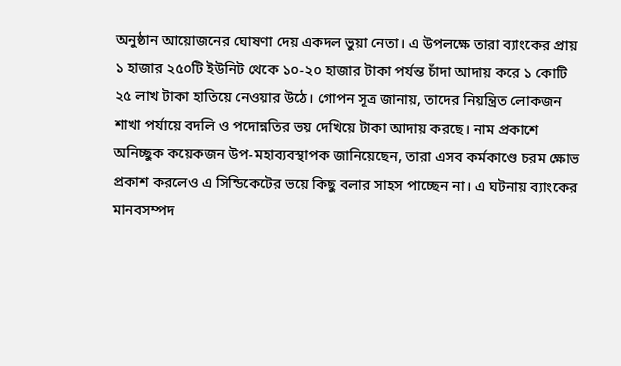অনুষ্ঠান আয়োজনের ঘোষণা দেয় একদল ভুয়া নেতা। এ উপলক্ষে তারা ব্যাংকের প্রায় ১ হাজার ২৫০টি ইউনিট থেকে ১০-২০ হাজার টাকা পর্যন্ত চাঁদা আদায় করে ১ কোটি ২৫ লাখ টাকা হাতিয়ে নেওয়ার উঠে। গোপন সূত্র জানায়, তাদের নিয়ন্ত্রিত লোকজন শাখা পর্যায়ে বদলি ও পদোন্নতির ভয় দেখিয়ে টাকা আদায় করছে। নাম প্রকাশে অনিচ্ছুক কয়েকজন উপ-মহাব্যবস্থাপক জানিয়েছেন, তারা এসব কর্মকাণ্ডে চরম ক্ষোভ প্রকাশ করলেও এ সিন্ডিকেটের ভয়ে কিছু বলার সাহস পাচ্ছেন না। এ ঘটনায় ব্যাংকের মানবসম্পদ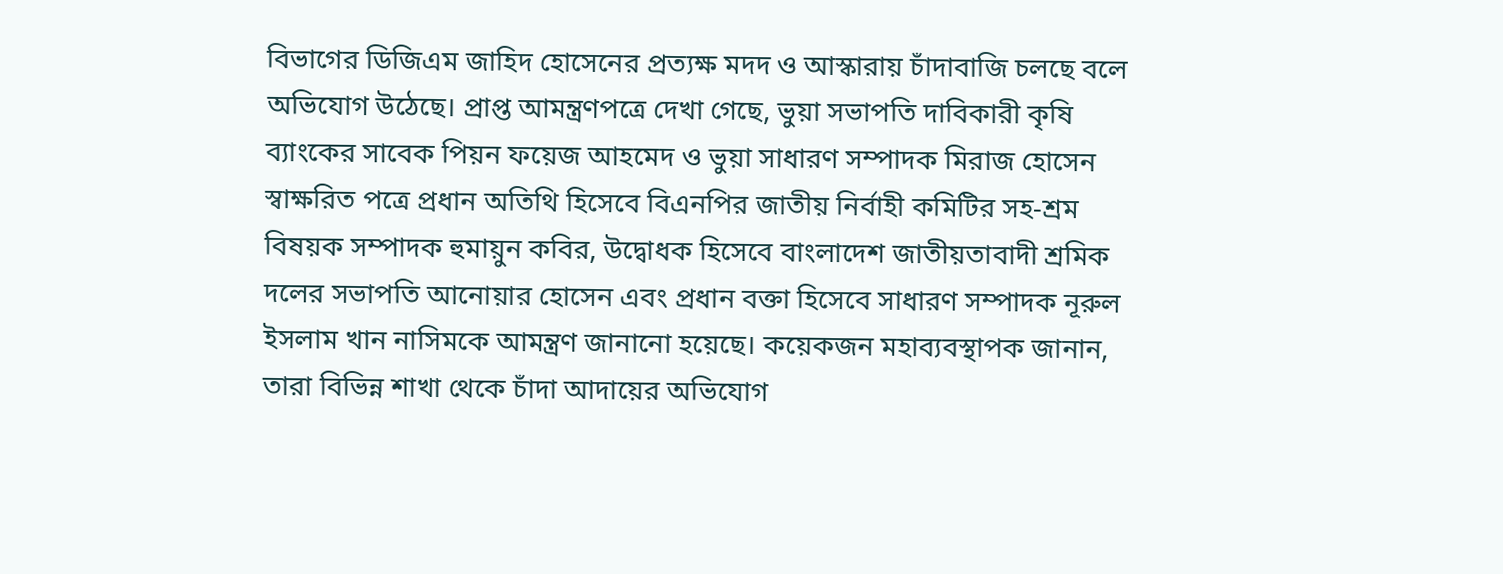বিভাগের ডিজিএম জাহিদ হোসেনের প্রত্যক্ষ মদদ ও আস্কারায় চাঁদাবাজি চলছে বলে অভিযোগ উঠেছে। প্রাপ্ত আমন্ত্রণপত্রে দেখা গেছে, ভুয়া সভাপতি দাবিকারী কৃষি ব্যাংকের সাবেক পিয়ন ফয়েজ আহমেদ ও ভুয়া সাধারণ সম্পাদক মিরাজ হোসেন স্বাক্ষরিত পত্রে প্রধান অতিথি হিসেবে বিএনপির জাতীয় নির্বাহী কমিটির সহ-শ্রম বিষয়ক সম্পাদক হুমায়ুন কবির, উদ্বোধক হিসেবে বাংলাদেশ জাতীয়তাবাদী শ্রমিক দলের সভাপতি আনোয়ার হোসেন এবং প্রধান বক্তা হিসেবে সাধারণ সম্পাদক নূরুল ইসলাম খান নাসিমকে আমন্ত্রণ জানানো হয়েছে। কয়েকজন মহাব্যবস্থাপক জানান, তারা বিভিন্ন শাখা থেকে চাঁদা আদায়ের অভিযোগ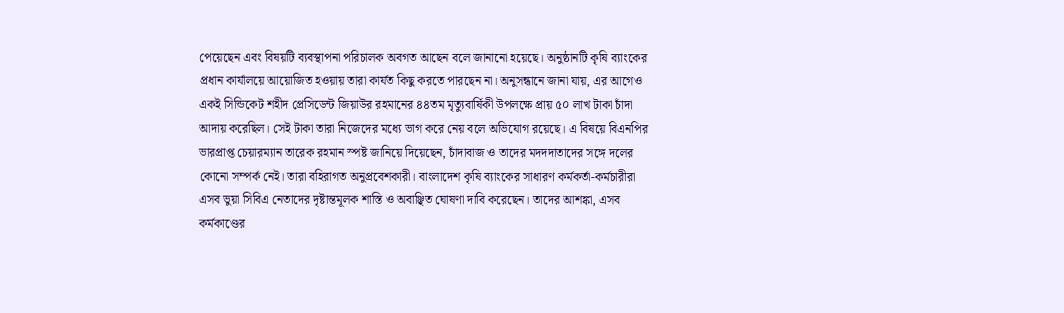পেয়েছেন এবং বিষয়টি ব্যবস্থাপনা পরিচালক অবগত আছেন বলে জানানো হয়েছে। অনুষ্ঠানটি কৃষি ব্যাংকের প্রধান কার্যালয়ে আয়োজিত হওয়ায় তারা কার্যত কিছু করতে পারছেন না। অনুসন্ধানে জানা যায়, এর আগেও একই সিন্ডিকেট শহীদ প্রেসিডেন্ট জিয়াউর রহমানের ৪৪তম মৃত্যুবার্ষিকী উপলক্ষে প্রায় ৫০ লাখ টাকা চাঁদা আদায় করেছিল। সেই টাকা তারা নিজেদের মধ্যে ভাগ করে নেয় বলে অভিযোগ রয়েছে। এ বিষয়ে বিএনপির ভারপ্রাপ্ত চেয়ারম্যান তারেক রহমান স্পষ্ট জানিয়ে দিয়েছেন, চাঁদাবাজ ও তাদের মদদদাতাদের সঙ্গে দলের কোনো সম্পর্ক নেই। তারা বহিরাগত অনুপ্রবেশকারী। বাংলাদেশ কৃষি ব্যাংকের সাধারণ কর্মকর্তা-কর্মচারীরা এসব ভুয়া সিবিএ নেতাদের দৃষ্টান্তমূলক শাস্তি ও অবাঞ্ছিত ঘোষণা দাবি করেছেন। তাদের আশঙ্কা, এসব কর্মকাণ্ডের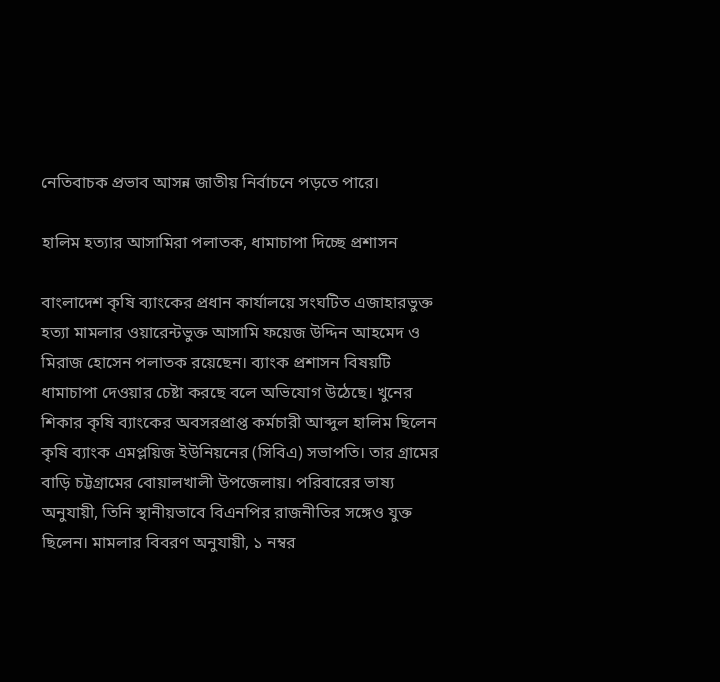নেতিবাচক প্রভাব আসন্ন জাতীয় নির্বাচনে পড়তে পারে।

হালিম হত্যার আসামিরা পলাতক, ধামাচাপা দিচ্ছে প্রশাসন

বাংলাদেশ কৃষি ব্যাংকের প্রধান কার্যালয়ে সংঘটিত এজাহারভুক্ত হত্যা মামলার ওয়ারেন্টভুক্ত আসামি ফয়েজ উদ্দিন আহমেদ ও মিরাজ হোসেন পলাতক রয়েছেন। ব্যাংক প্রশাসন বিষয়টি ধামাচাপা দেওয়ার চেষ্টা করছে বলে অভিযোগ উঠেছে। খুনের শিকার কৃষি ব্যাংকের অবসরপ্রাপ্ত কর্মচারী আব্দুল হালিম ছিলেন কৃষি ব্যাংক এমপ্লয়িজ ইউনিয়নের (সিবিএ) সভাপতি। তার গ্রামের বাড়ি চট্টগ্রামের বোয়ালখালী উপজেলায়। পরিবারের ভাষ্য অনুযায়ী, তিনি স্থানীয়ভাবে বিএনপির রাজনীতির সঙ্গেও যুক্ত ছিলেন। মামলার বিবরণ অনুযায়ী, ১ নম্বর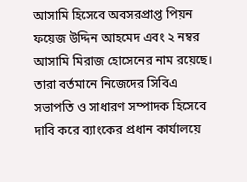আসামি হিসেবে অবসরপ্রাপ্ত পিয়ন ফয়েজ উদ্দিন আহমেদ এবং ২ নম্বর আসামি মিরাজ হোসেনের নাম রয়েছে। তারা বর্তমানে নিজেদের সিবিএ সভাপতি ও সাধারণ সম্পাদক হিসেবে দাবি করে ব্যাংকের প্রধান কার্যালয়ে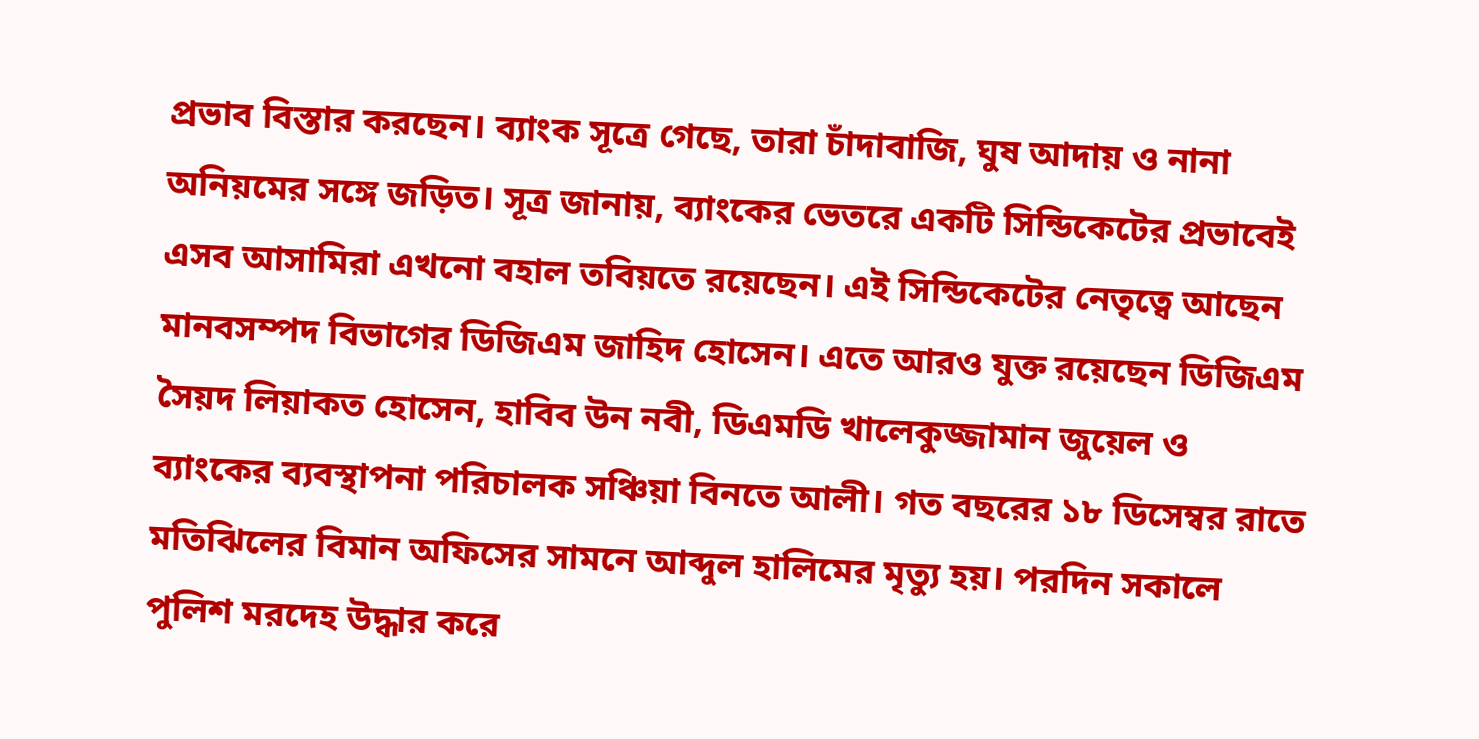প্রভাব বিস্তার করছেন। ব্যাংক সূত্রে গেছে, তারা চাঁদাবাজি, ঘুষ আদায় ও নানা অনিয়মের সঙ্গে জড়িত। সূত্র জানায়, ব্যাংকের ভেতরে একটি সিন্ডিকেটের প্রভাবেই এসব আসামিরা এখনো বহাল তবিয়তে রয়েছেন। এই সিন্ডিকেটের নেতৃত্বে আছেন মানবসম্পদ বিভাগের ডিজিএম জাহিদ হোসেন। এতে আরও যুক্ত রয়েছেন ডিজিএম সৈয়দ লিয়াকত হোসেন, হাবিব উন নবী, ডিএমডি খালেকুজ্জামান জুয়েল ও ব্যাংকের ব্যবস্থাপনা পরিচালক সঞ্চিয়া বিনতে আলী। গত বছরের ১৮ ডিসেম্বর রাতে মতিঝিলের বিমান অফিসের সামনে আব্দুল হালিমের মৃত্যু হয়। পরদিন সকালে পুলিশ মরদেহ উদ্ধার করে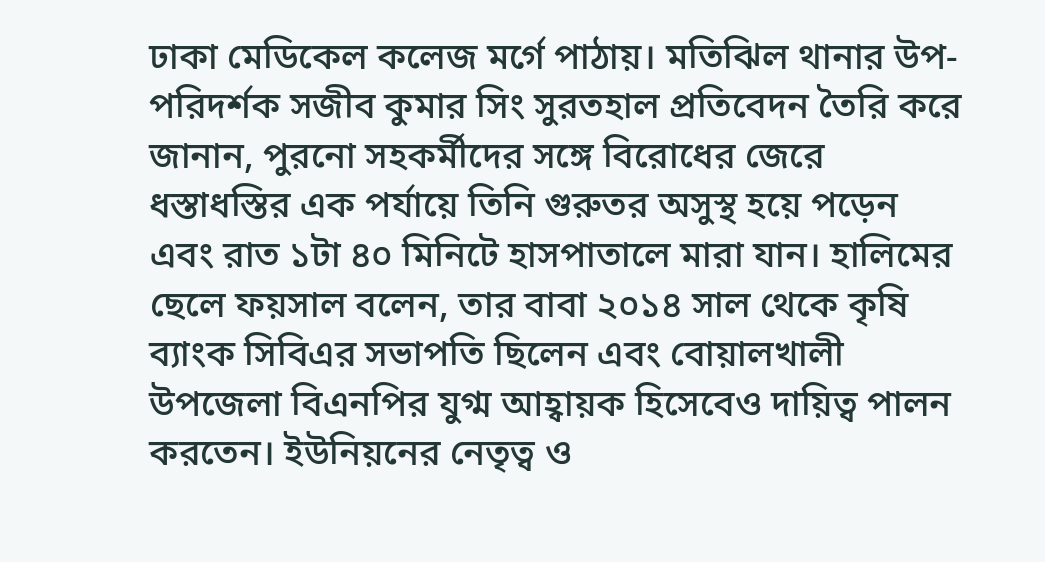ঢাকা মেডিকেল কলেজ মর্গে পাঠায়। মতিঝিল থানার উপ-পরিদর্শক সজীব কুমার সিং সুরতহাল প্রতিবেদন তৈরি করে জানান, পুরনো সহকর্মীদের সঙ্গে বিরোধের জেরে ধস্তাধস্তির এক পর্যায়ে তিনি গুরুতর অসুস্থ হয়ে পড়েন এবং রাত ১টা ৪০ মিনিটে হাসপাতালে মারা যান। হালিমের ছেলে ফয়সাল বলেন, তার বাবা ২০১৪ সাল থেকে কৃষি ব্যাংক সিবিএর সভাপতি ছিলেন এবং বোয়ালখালী উপজেলা বিএনপির যুগ্ম আহ্বায়ক হিসেবেও দায়িত্ব পালন করতেন। ইউনিয়নের নেতৃত্ব ও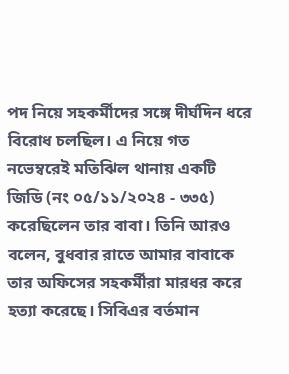পদ নিয়ে সহকর্মীদের সঙ্গে দীর্ঘদিন ধরে বিরোধ চলছিল। এ নিয়ে গত নভেম্বরেই মতিঝিল থানায় একটি জিডি (নং ০৫/১১/২০২৪ - ৩৩৫) করেছিলেন তার বাবা। তিনি আরও বলেন, বুধবার রাতে আমার বাবাকে তার অফিসের সহকর্মীরা মারধর করে হত্যা করেছে। সিবিএর বর্তমান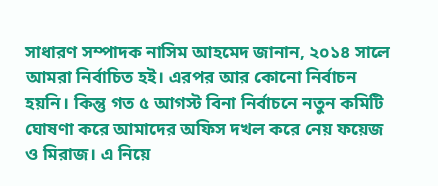সাধারণ সম্পাদক নাসিম আহমেদ জানান, ২০১৪ সালে আমরা নির্বাচিত হই। এরপর আর কোনো নির্বাচন হয়নি। কিন্তু গত ৫ আগস্ট বিনা নির্বাচনে নতুন কমিটি ঘোষণা করে আমাদের অফিস দখল করে নেয় ফয়েজ ও মিরাজ। এ নিয়ে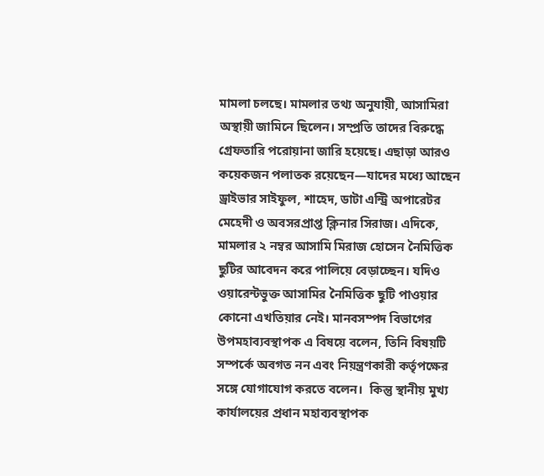মামলা চলছে। মামলার তথ্য অনুযায়ী, আসামিরা অস্থায়ী জামিনে ছিলেন। সম্প্রতি তাদের বিরুদ্ধে গ্রেফতারি পরোয়ানা জারি হয়েছে। এছাড়া আরও কয়েকজন পলাতক রয়েছেন—যাদের মধ্যে আছেন ড্রাইভার সাইফুল, শাহেদ, ডাটা এন্ট্রি অপারেটর মেহেদী ও অবসরপ্রাপ্ত ক্লিনার সিরাজ। এদিকে, মামলার ২ নম্বর আসামি মিরাজ হোসেন নৈমিত্তিক ছুটির আবেদন করে পালিয়ে বেড়াচ্ছেন। যদিও ওয়ারেন্টভুক্ত আসামির নৈমিত্তিক ছুটি পাওয়ার কোনো এখতিয়ার নেই। মানবসম্পদ বিভাগের উপমহাব্যবস্থাপক এ বিষয়ে বলেন, তিনি বিষয়টি সম্পর্কে অবগত নন এবং নিয়ন্ত্রণকারী কর্তৃপক্ষের সঙ্গে যোগাযোগ করতে বলেন।  কিন্তু স্থানীয় মুখ্য কার্যালয়ের প্রধান মহাব্যবস্থাপক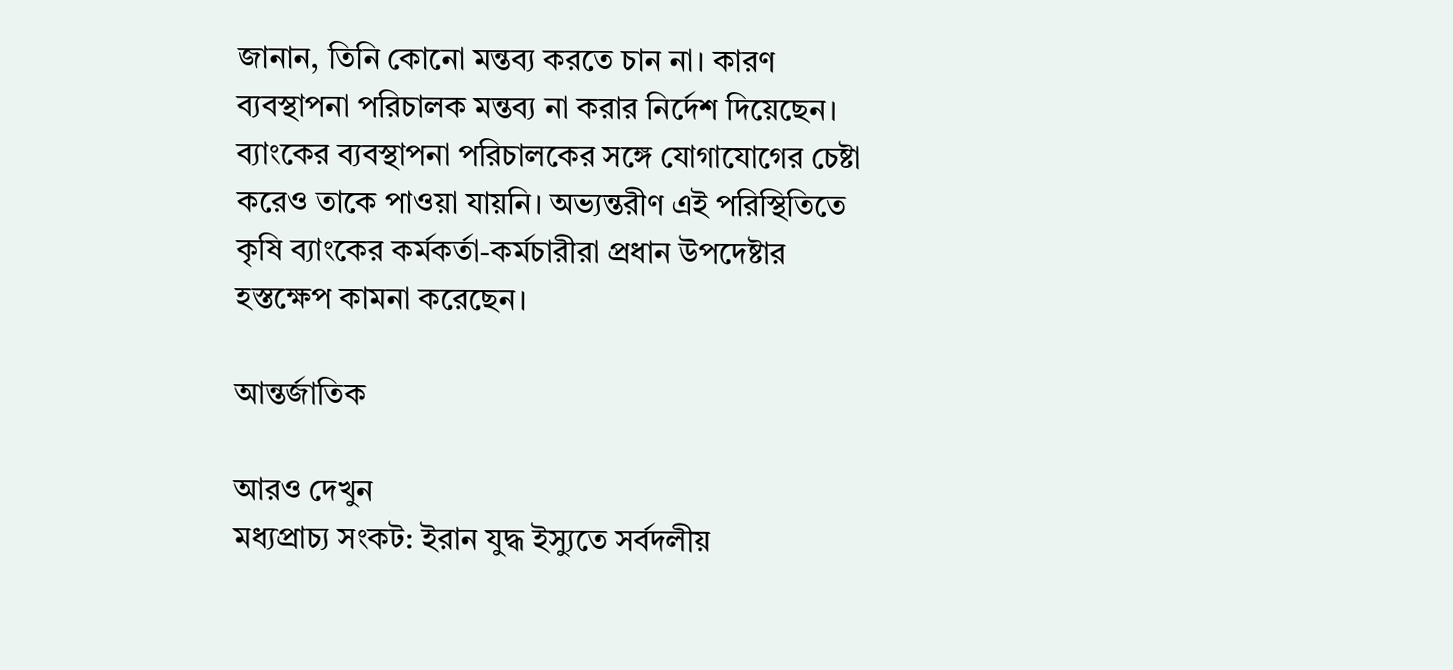জানান, তিনি কোনো মন্তব্য করতে চান না। কারণ ব্যবস্থাপনা পরিচালক মন্তব্য না করার নির্দেশ দিয়েছেন। ব্যাংকের ব্যবস্থাপনা পরিচালকের সঙ্গে যোগাযোগের চেষ্টা করেও তাকে পাওয়া যায়নি। অভ্যন্তরীণ এই পরিস্থিতিতে কৃষি ব্যাংকের কর্মকর্তা-কর্মচারীরা প্রধান উপদেষ্টার হস্তক্ষেপ কামনা করেছেন।

আন্তর্জাতিক

আরও দেখুন
মধ্যপ্রাচ্য সংকট: ইরান যুদ্ধ ইস্যুতে সর্বদলীয়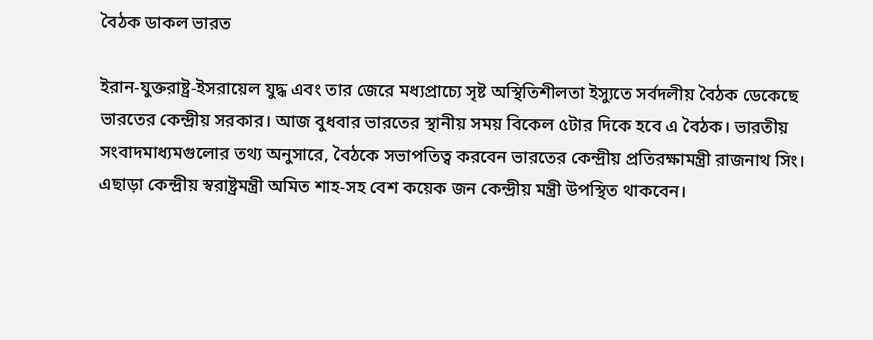বৈঠক ডাকল ভারত

ইরান-যুক্তরাষ্ট্র-ইসরায়েল যুদ্ধ এবং তার জেরে মধ্যপ্রাচ্যে সৃষ্ট অস্থিতিশীলতা ইস্যুতে সর্বদলীয় বৈঠক ডেকেছে ভারতের কেন্দ্রীয় সরকার। আজ বুধবার ভারতের স্থানীয় সময় বিকেল ৫টার দিকে হবে এ বৈঠক। ভারতীয় সংবাদমাধ্যমগুলোর তথ্য অনুসারে, বৈঠকে সভাপতিত্ব করবেন ভারতের কেন্দ্রীয় প্রতিরক্ষামন্ত্রী রাজনাথ সিং। এছাড়া কেন্দ্রীয় স্বরাষ্ট্রমন্ত্রী অমিত শাহ-সহ বেশ কয়েক জন কেন্দ্রীয় মন্ত্রী উপস্থিত থাকবেন।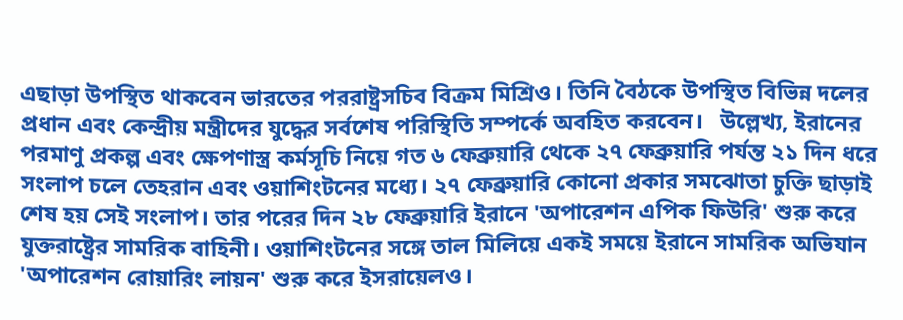এছাড়া উপস্থিত থাকবেন ভারতের পররাষ্ট্রসচিব বিক্রম মিশ্রিও। তিনি বৈঠকে উপস্থিত বিভিন্ন দলের প্রধান এবং কেন্দ্রীয় মন্ত্রীদের যুদ্ধের সর্বশেষ পরিস্থিতি সম্পর্কে অবহিত করবেন।   উল্লেখ্য, ইরানের পরমাণু প্রকল্প এবং ক্ষেপণাস্ত্র কর্মসূচি নিয়ে গত ৬ ফেব্রুয়ারি থেকে ২৭ ফেব্রুয়ারি পর্যন্ত ২১ দিন ধরে সংলাপ চলে তেহরান এবং ওয়াশিংটনের মধ্যে। ২৭ ফেব্রুয়ারি কোনো প্রকার সমঝোতা চুক্তি ছাড়াই শেষ হয় সেই সংলাপ। তার পরের দিন ২৮ ফেব্রুয়ারি ইরানে 'অপারেশন এপিক ফিউরি' শুরু করে যুক্তরাষ্ট্রের সামরিক বাহিনী। ওয়াশিংটনের সঙ্গে তাল মিলিয়ে একই সময়ে ইরানে সামরিক অভিযান 'অপারেশন রোয়ারিং লায়ন' শুরু করে ইসরায়েলও।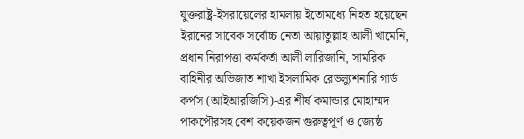যুক্তরাষ্ট্র-ইসরায়েলের হামলায় ইতোমধ্যে নিহত হয়েছেন ইরানের সাবেক সর্বোচ্চ নেতা আয়াতুল্লাহ আলী খামেনি, প্রধান নিরাপত্তা কর্মকর্তা আলী লারিজানি, সামরিক বাহিনীর অভিজাত শাখা ইসলামিক রেভল্যুশনারি গার্ড কর্পস (আইআরজিসি)-এর শীর্ষ কমান্ডার মোহাম্মদ পাকপৌরসহ বেশ কয়েকজন গুরুত্বপূর্ণ ও জ্যেষ্ঠ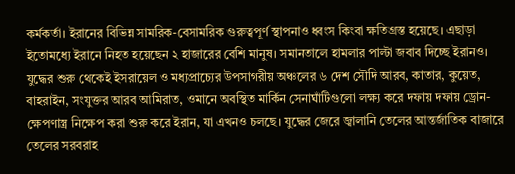কর্মকর্তা। ইরানের বিভিন্ন সামরিক-বেসামরিক গুরুত্বপূর্ণ স্থাপনাও ধ্বংস কিংবা ক্ষতিগ্রস্ত হয়েছে। এছাড়া ইতোমধ্যে ইরানে নিহত হয়েছেন ২ হাজারের বেশি মানুষ। সমানতালে হামলার পাল্টা জবাব দিচ্ছে ইরানও। যুদ্ধের শুরু থেকেই ইসরায়েল ও মধ্যপ্রাচ্যের উপসাগরীয় অঞ্চলের ৬ দেশ সৌদি আরব, কাতার, কুয়েত, বাহরাইন, সংযুক্তর আরব আমিরাত, ওমানে অবস্থিত মার্কিন সেনাঘাঁটিগুলো লক্ষ্য করে দফায় দফায় ড্রোন-ক্ষেপণাস্ত্র নিক্ষেপ করা শুরু করে ইরান, যা এখনও চলছে। যুদ্ধের জেরে জ্বালানি তেলের আন্তর্জাতিক বাজারে তেলের সরবরাহ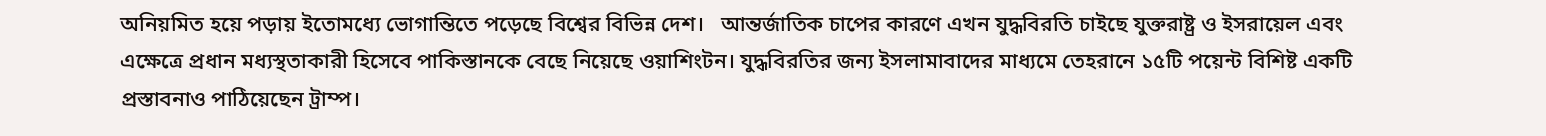অনিয়মিত হয়ে পড়ায় ইতোমধ্যে ভোগান্তিতে পড়েছে বিশ্বের বিভিন্ন দেশ।   আন্তর্জাতিক চাপের কারণে এখন যুদ্ধবিরতি চাইছে যুক্তরাষ্ট্র ও ইসরায়েল এবং এক্ষেত্রে প্রধান মধ্যস্থতাকারী হিসেবে পাকিস্তানকে বেছে নিয়েছে ওয়াশিংটন। যুদ্ধবিরতির জন্য ইসলামাবাদের মাধ্যমে তেহরানে ১৫টি পয়েন্ট বিশিষ্ট একটি প্রস্তাবনাও পাঠিয়েছেন ট্রাম্প।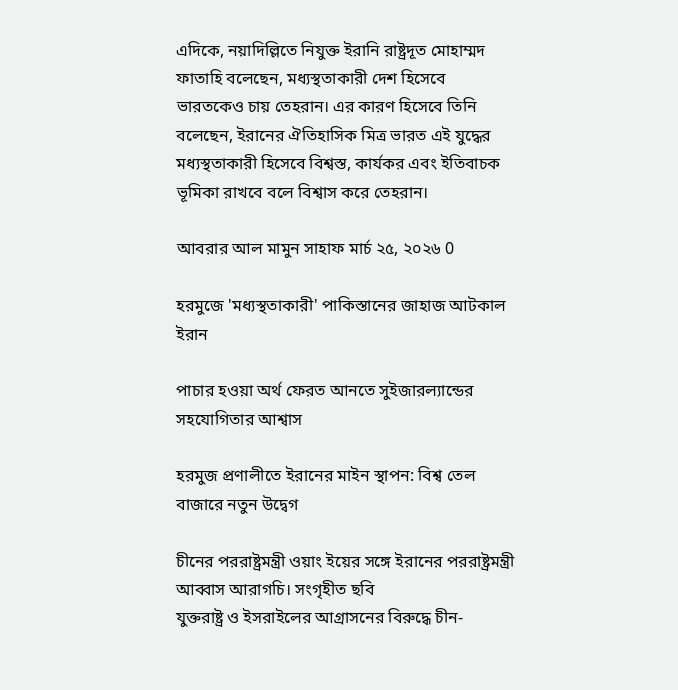এদিকে, নয়াদিল্লিতে নিযুক্ত ইরানি রাষ্ট্রদূত মোহাম্মদ ফাতাহি বলেছেন, মধ্যস্থতাকারী দেশ হিসেবে ভারতকেও চায় তেহরান। এর কারণ হিসেবে তিনি বলেছেন, ইরানের ঐতিহাসিক মিত্র ভারত এই যুদ্ধের মধ্যস্থতাকারী হিসেবে বিশ্বস্ত, কার্যকর এবং ইতিবাচক ভূমিকা রাখবে বলে বিশ্বাস করে তেহরান।

আবরার আল মামুন সাহাফ মার্চ ২৫, ২০২৬ 0

হরমুজে 'মধ্যস্থতাকারী' পাকিস্তানের জাহাজ আটকাল ইরান

পাচার হওয়া অর্থ ফেরত আনতে সুইজারল্যান্ডের সহযোগিতার আশ্বাস

হরমুজ প্রণালীতে ইরানের মাইন স্থাপন: বিশ্ব তেল বাজারে নতুন উদ্বেগ

চীনের পররাষ্ট্রমন্ত্রী ওয়াং ইয়ের সঙ্গে ইরানের পররাষ্ট্রমন্ত্রী আব্বাস আরাগচি। সংগৃহীত ছবি
যুক্তরাষ্ট্র ও ইসরাইলের আগ্রাসনের বিরুদ্ধে চীন-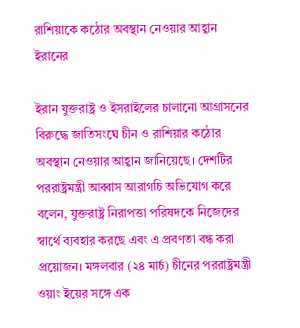রাশিয়াকে কঠোর অবস্থান নেওয়ার আহ্বান ইরানের

ইরান যুক্তরাষ্ট্র ও ইসরাইলের চালানো আগ্রাসনের বিরুদ্ধে জাতিসংঘে চীন ও রাশিয়ার কঠোর অবস্থান নেওয়ার আহ্বান জানিয়েছে। দেশটির পররাষ্ট্রমন্ত্রী আব্বাস আরাগচি অভিযোগ করে বলেন, যুক্তরাষ্ট্র নিরাপত্তা পরিষদকে নিজেদের স্বার্থে ব্যবহার করছে এবং এ প্রবণতা বন্ধ করা প্রয়োজন। মঙ্গলবার (২৪ মার্চ) চীনের পররাষ্ট্রমন্ত্রী ওয়াং ইয়ের সঙ্গে এক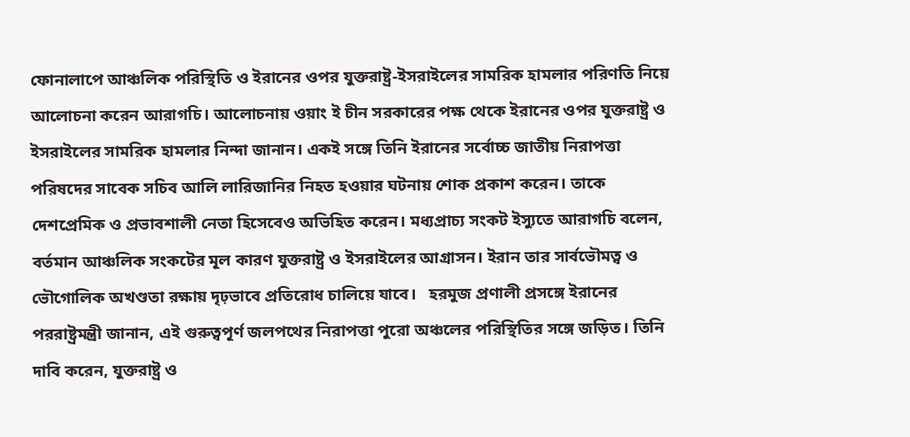ফোনালাপে আঞ্চলিক পরিস্থিতি ও ইরানের ওপর যুক্তরাষ্ট্র-ইসরাইলের সামরিক হামলার পরিণতি নিয়ে আলোচনা করেন আরাগচি। আলোচনায় ওয়াং ই চীন সরকারের পক্ষ থেকে ইরানের ওপর যুক্তরাষ্ট্র ও ইসরাইলের সামরিক হামলার নিন্দা জানান। একই সঙ্গে তিনি ইরানের সর্বোচ্চ জাতীয় নিরাপত্তা পরিষদের সাবেক সচিব আলি লারিজানির নিহত হওয়ার ঘটনায় শোক প্রকাশ করেন। তাকে দেশপ্রেমিক ও প্রভাবশালী নেতা হিসেবেও অভিহিত করেন। মধ্যপ্রাচ্য সংকট ইস্যুতে আরাগচি বলেন, বর্তমান আঞ্চলিক সংকটের মূল কারণ যুক্তরাষ্ট্র ও ইসরাইলের আগ্রাসন। ইরান তার সার্বভৌমত্ব ও ভৌগোলিক অখণ্ডতা রক্ষায় দৃঢ়ভাবে প্রতিরোধ চালিয়ে যাবে।   হরমুজ প্রণালী প্রসঙ্গে ইরানের পররাষ্ট্রমন্ত্রী জানান, এই গুরুত্বপূর্ণ জলপথের নিরাপত্তা পুরো অঞ্চলের পরিস্থিতির সঙ্গে জড়িত। তিনি দাবি করেন, যুক্তরাষ্ট্র ও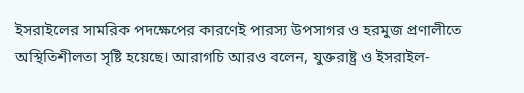ইসরাইলের সামরিক পদক্ষেপের কারণেই পারস্য উপসাগর ও হরমুজ প্রণালীতে অস্থিতিশীলতা সৃষ্টি হয়েছে। আরাগচি আরও বলেন, যুক্তরাষ্ট্র ও ইসরাইল-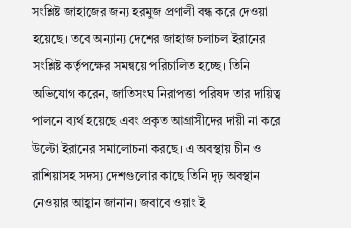সংশ্লিষ্ট জাহাজের জন্য হরমুজ প্রণালী বন্ধ করে দেওয়া হয়েছে। তবে অন্যান্য দেশের জাহাজ চলাচল ইরানের সংশ্লিষ্ট কর্তৃপক্ষের সমন্বয়ে পরিচালিত হচ্ছে। তিনি অভিযোগ করেন, জাতিসংঘ নিরাপত্তা পরিষদ তার দায়িত্ব পালনে ব্যর্থ হয়েছে এবং প্রকৃত আগ্রাসীদের দায়ী না করে উল্টো ইরানের সমালোচনা করছে। এ অবস্থায় চীন ও রাশিয়াসহ সদস্য দেশগুলোর কাছে তিনি দৃঢ় অবস্থান নেওয়ার আহ্বান জানান। জবাবে ওয়াং ই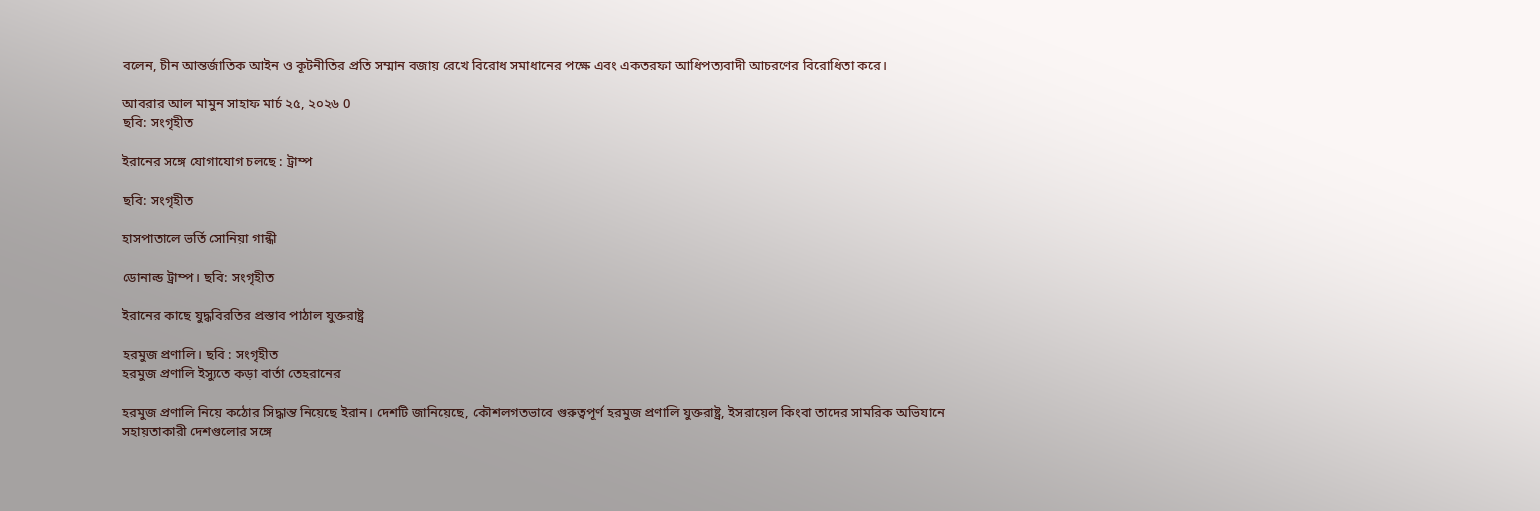বলেন, চীন আন্তর্জাতিক আইন ও কূটনীতির প্রতি সম্মান বজায় রেখে বিরোধ সমাধানের পক্ষে এবং একতরফা আধিপত্যবাদী আচরণের বিরোধিতা করে।

আবরার আল মামুন সাহাফ মার্চ ২৫, ২০২৬ 0
ছবি: সংগৃহীত

ইরানের সঙ্গে যোগাযোগ চলছে : ট্রাম্প

ছবি: সংগৃহীত

হাসপাতালে ভর্তি সোনিয়া গান্ধী

ডোনাল্ড ট্রাম্প। ছবি: সংগৃহীত

ইরানের কাছে যুদ্ধবিরতির প্রস্তাব পাঠাল যুক্তরাষ্ট্র

হরমুজ প্রণালি। ছবি : সংগৃহীত
হরমুজ প্রণালি ইস্যুতে কড়া বার্তা তেহরানের

হরমুজ প্রণালি নিয়ে কঠোর সিদ্ধান্ত নিয়েছে ইরান। দেশটি জানিয়েছে, কৌশলগতভাবে গুরুত্বপূর্ণ হরমুজ প্রণালি যুক্তরাষ্ট্র, ইসরায়েল কিংবা তাদের সামরিক অভিযানে সহায়তাকারী দেশগুলোর সঙ্গে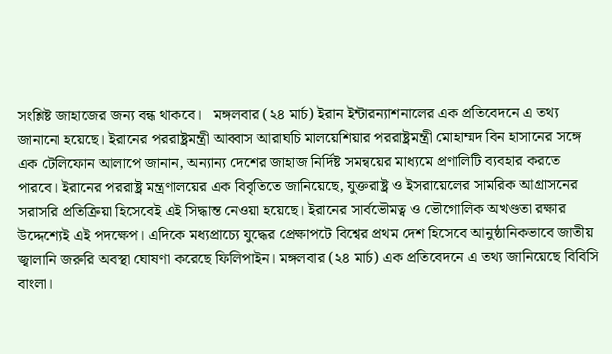সংশ্লিষ্ট জাহাজের জন্য বন্ধ থাকবে।   মঙ্গলবার (২৪ মার্চ) ইরান ইন্টারন্যাশনালের এক প্রতিবেদনে এ তথ্য জানানো হয়েছে। ইরানের পররাষ্ট্রমন্ত্রী আব্বাস আরাঘচি মালয়েশিয়ার পররাষ্ট্রমন্ত্রী মোহাম্মদ বিন হাসানের সঙ্গে এক টেলিফোন আলাপে জানান, অন্যান্য দেশের জাহাজ নির্দিষ্ট সমন্বয়ের মাধ্যমে প্রণালিটি ব্যবহার করতে পারবে। ইরানের পররাষ্ট্র মন্ত্রণালয়ের এক বিবৃতিতে জানিয়েছে, যুক্তরাষ্ট্র ও ইসরায়েলের সামরিক আগ্রাসনের সরাসরি প্রতিক্রিয়া হিসেবেই এই সিদ্ধান্ত নেওয়া হয়েছে। ইরানের সার্বভৌমত্ব ও ভৌগোলিক অখণ্ডতা রক্ষার উদ্দেশ্যেই এই পদক্ষেপ। এদিকে মধ্যপ্রাচ্যে যুদ্ধের প্রেক্ষাপটে বিশ্বের প্রথম দেশ হিসেবে আনুষ্ঠানিকভাবে জাতীয় জ্বালানি জরুরি অবস্থা ঘোষণা করেছে ফিলিপাইন। মঙ্গলবার (২৪ মার্চ) এক প্রতিবেদনে এ তথ্য জানিয়েছে বিবিসি বাংলা।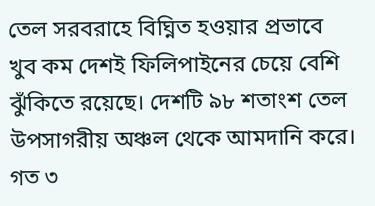তেল সরবরাহে বিঘ্নিত হওয়ার প্রভাবে খুব কম দেশই ফিলিপাইনের চেয়ে বেশি ঝুঁকিতে রয়েছে। দেশটি ৯৮ শতাংশ তেল উপসাগরীয় অঞ্চল থেকে আমদানি করে। গত ৩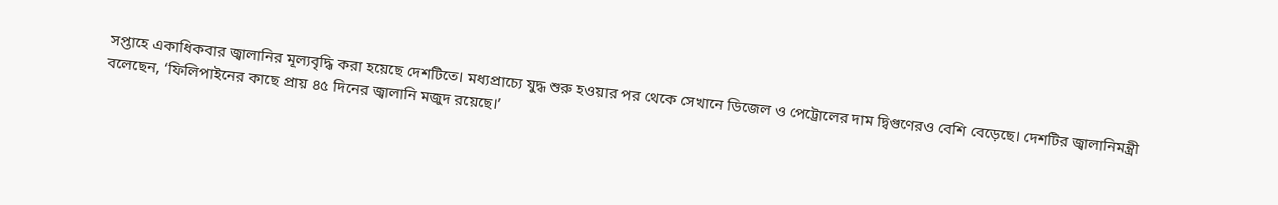সপ্তাহে একাধিকবার জ্বালানির মূল্যবৃদ্ধি করা হয়েছে দেশটিতে। মধ্যপ্রাচ্যে যুদ্ধ শুরু হওয়ার পর থেকে সেখানে ডিজেল ও পেট্রোলের দাম দ্বিগুণেরও বেশি বেড়েছে। দেশটির জ্বালানিমন্ত্রী বলেছেন, ‘ফিলিপাইনের কাছে প্রায় ৪৫ দিনের জ্বালানি মজুদ রয়েছে।’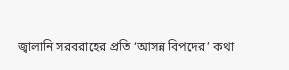জ্বালানি সরবরাহের প্রতি ‘আসন্ন বিপদের’ কথা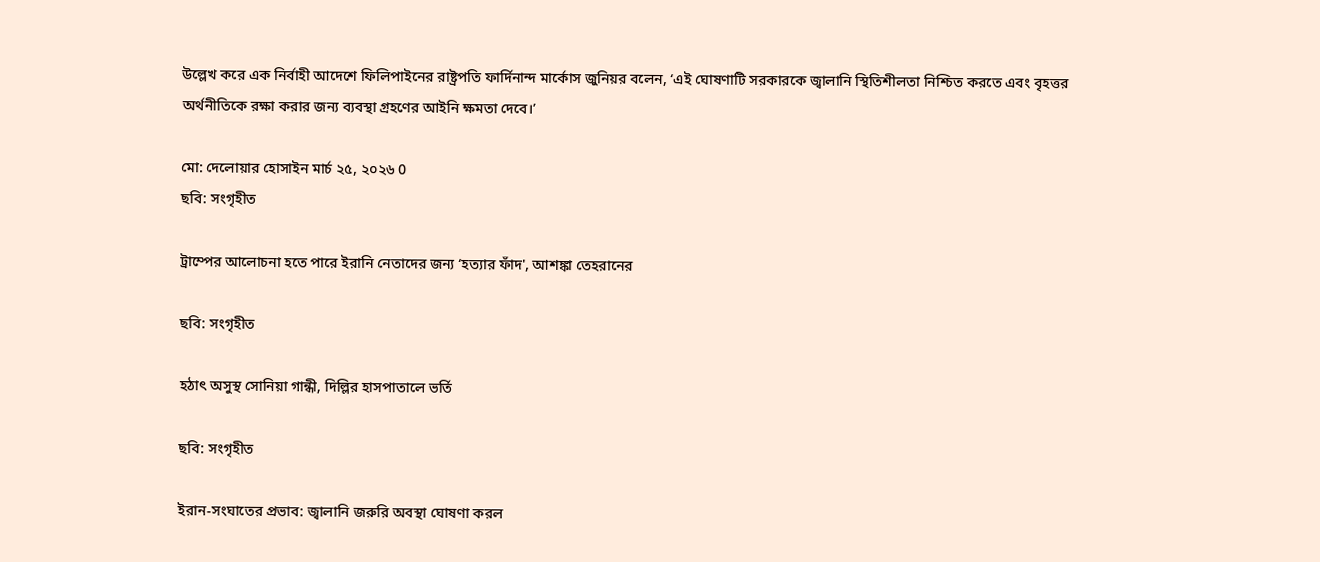উল্লেখ করে এক নির্বাহী আদেশে ফিলিপাইনের রাষ্ট্রপতি ফার্দিনান্দ মার্কোস জুনিয়র বলেন, ‘এই ঘোষণাটি সরকারকে জ্বালানি স্থিতিশীলতা নিশ্চিত করতে এবং বৃহত্তর অর্থনীতিকে রক্ষা করার জন্য ব্যবস্থা গ্রহণের আইনি ক্ষমতা দেবে।’

মো: দেলোয়ার হোসাইন মার্চ ২৫, ২০২৬ 0
ছবি: সংগৃহীত

ট্রাম্পের আলোচনা হতে পারে ইরানি নেতাদের জন্য ‘হত্যার ফাঁদ', আশঙ্কা তেহরানের

ছবি: সংগৃহীত

হঠাৎ অসুস্থ সোনিয়া গান্ধী, দিল্লির হাসপাতালে ভর্তি

ছবি: সংগৃহীত

ইরান-সংঘাতের প্রভাব: জ্বালানি জরুরি অবস্থা ঘোষণা করল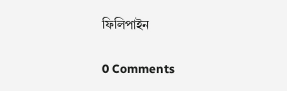ফিলিপাইন

0 Comments